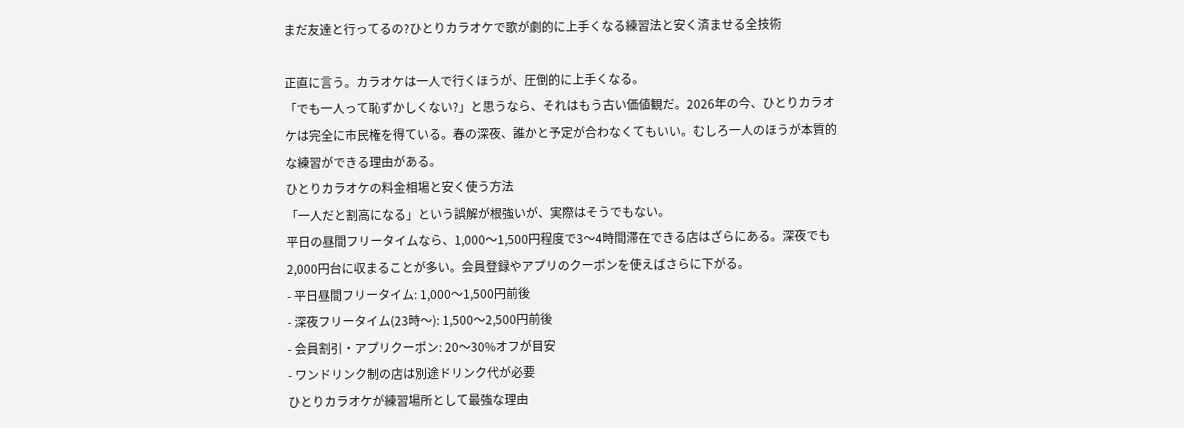まだ友達と行ってるの?ひとりカラオケで歌が劇的に上手くなる練習法と安く済ませる全技術

正直に言う。カラオケは一人で行くほうが、圧倒的に上手くなる。
「でも一人って恥ずかしくない?」と思うなら、それはもう古い価値観だ。2026年の今、ひとりカラオケは完全に市民権を得ている。春の深夜、誰かと予定が合わなくてもいい。むしろ一人のほうが本質的な練習ができる理由がある。
ひとりカラオケの料金相場と安く使う方法
「一人だと割高になる」という誤解が根強いが、実際はそうでもない。
平日の昼間フリータイムなら、1,000〜1,500円程度で3〜4時間滞在できる店はざらにある。深夜でも2,000円台に収まることが多い。会員登録やアプリのクーポンを使えばさらに下がる。
- 平日昼間フリータイム: 1,000〜1,500円前後
- 深夜フリータイム(23時〜): 1,500〜2,500円前後
- 会員割引・アプリクーポン: 20〜30%オフが目安
- ワンドリンク制の店は別途ドリンク代が必要
ひとりカラオケが練習場所として最強な理由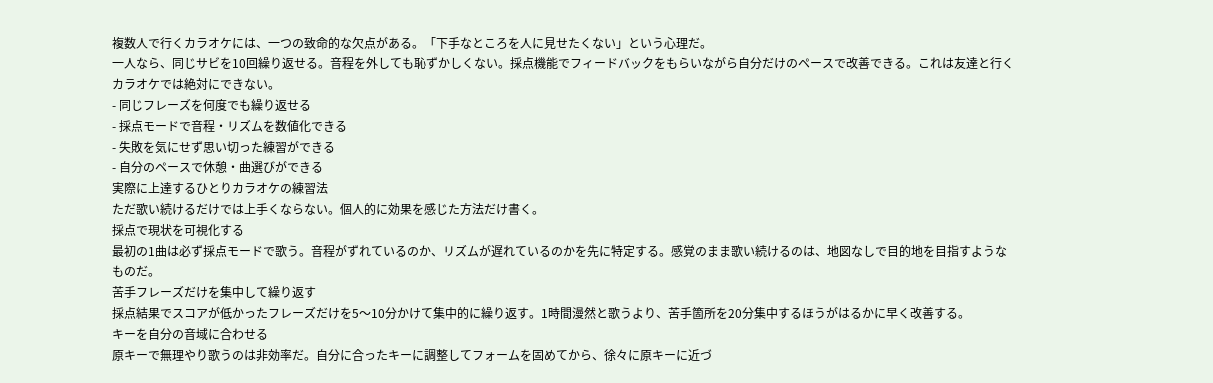複数人で行くカラオケには、一つの致命的な欠点がある。「下手なところを人に見せたくない」という心理だ。
一人なら、同じサビを10回繰り返せる。音程を外しても恥ずかしくない。採点機能でフィードバックをもらいながら自分だけのペースで改善できる。これは友達と行くカラオケでは絶対にできない。
- 同じフレーズを何度でも繰り返せる
- 採点モードで音程・リズムを数値化できる
- 失敗を気にせず思い切った練習ができる
- 自分のペースで休憩・曲選びができる
実際に上達するひとりカラオケの練習法
ただ歌い続けるだけでは上手くならない。個人的に効果を感じた方法だけ書く。
採点で現状を可視化する
最初の1曲は必ず採点モードで歌う。音程がずれているのか、リズムが遅れているのかを先に特定する。感覚のまま歌い続けるのは、地図なしで目的地を目指すようなものだ。
苦手フレーズだけを集中して繰り返す
採点結果でスコアが低かったフレーズだけを5〜10分かけて集中的に繰り返す。1時間漫然と歌うより、苦手箇所を20分集中するほうがはるかに早く改善する。
キーを自分の音域に合わせる
原キーで無理やり歌うのは非効率だ。自分に合ったキーに調整してフォームを固めてから、徐々に原キーに近づ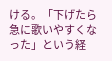ける。「下げたら急に歌いやすくなった」という経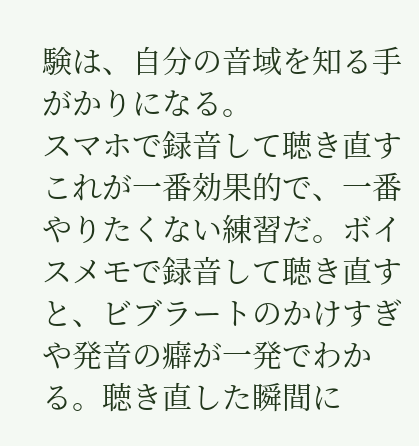験は、自分の音域を知る手がかりになる。
スマホで録音して聴き直す
これが一番効果的で、一番やりたくない練習だ。ボイスメモで録音して聴き直すと、ビブラートのかけすぎや発音の癖が一発でわかる。聴き直した瞬間に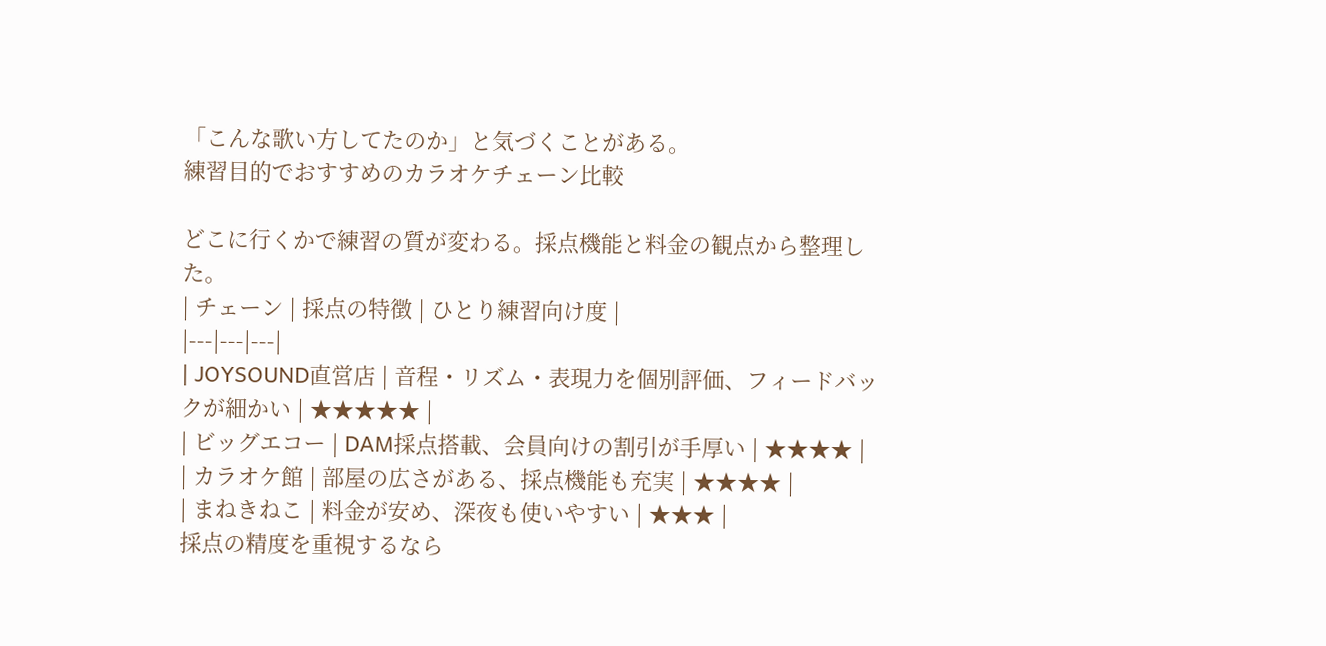「こんな歌い方してたのか」と気づくことがある。
練習目的でおすすめのカラオケチェーン比較

どこに行くかで練習の質が変わる。採点機能と料金の観点から整理した。
| チェーン | 採点の特徴 | ひとり練習向け度 |
|---|---|---|
| JOYSOUND直営店 | 音程・リズム・表現力を個別評価、フィードバックが細かい | ★★★★★ |
| ビッグエコー | DAM採点搭載、会員向けの割引が手厚い | ★★★★ |
| カラオケ館 | 部屋の広さがある、採点機能も充実 | ★★★★ |
| まねきねこ | 料金が安め、深夜も使いやすい | ★★★ |
採点の精度を重視するなら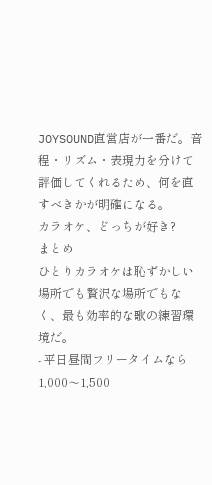JOYSOUND直営店が一番だ。音程・リズム・表現力を分けて評価してくれるため、何を直すべきかが明確になる。
カラオケ、どっちが好き?
まとめ
ひとりカラオケは恥ずかしい場所でも贅沢な場所でもなく、最も効率的な歌の練習環境だ。
- 平日昼間フリータイムなら1,000〜1,500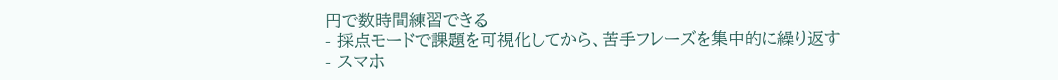円で数時間練習できる
- 採点モードで課題を可視化してから、苦手フレーズを集中的に繰り返す
- スマホ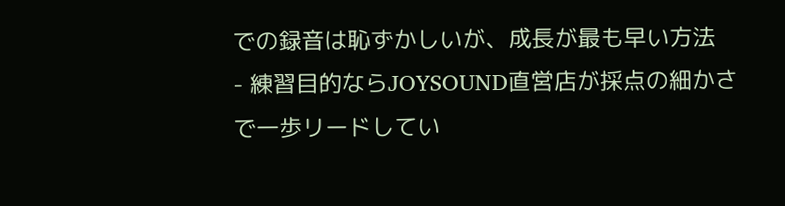での録音は恥ずかしいが、成長が最も早い方法
- 練習目的ならJOYSOUND直営店が採点の細かさで一歩リードしてい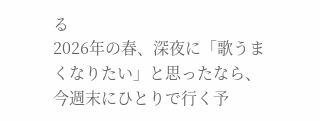る
2026年の春、深夜に「歌うまくなりたい」と思ったなら、今週末にひとりで行く予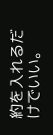約を入れるだけでいい。